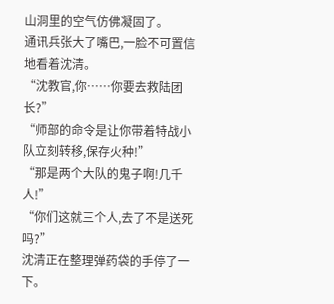山洞里的空气仿佛凝固了。
通讯兵张大了嘴巴,一脸不可置信地看着沈清。
“沈教官,你……你要去救陆团长?”
“师部的命令是让你带着特战小队立刻转移,保存火种!”
“那是两个大队的鬼子啊!几千人!”
“你们这就三个人,去了不是送死吗?”
沈清正在整理弹药袋的手停了一下。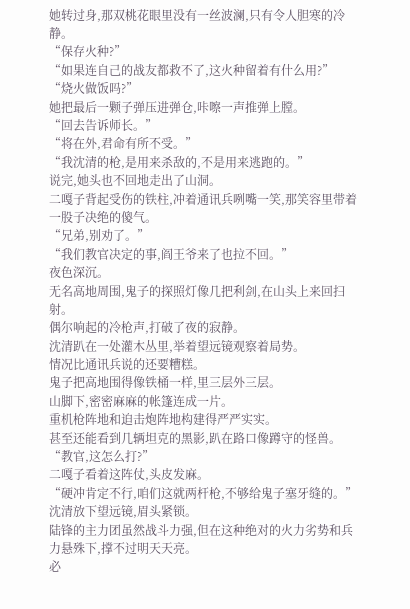她转过身,那双桃花眼里没有一丝波澜,只有令人胆寒的冷静。
“保存火种?”
“如果连自己的战友都救不了,这火种留着有什么用?”
“烧火做饭吗?”
她把最后一颗子弹压进弹仓,咔嚓一声推弹上膛。
“回去告诉师长。”
“将在外,君命有所不受。”
“我沈清的枪,是用来杀敌的,不是用来逃跑的。”
说完,她头也不回地走出了山洞。
二嘎子背起受伤的铁柱,冲着通讯兵咧嘴一笑,那笑容里带着一股子决绝的傻气。
“兄弟,别劝了。”
“我们教官决定的事,阎王爷来了也拉不回。”
夜色深沉。
无名高地周围,鬼子的探照灯像几把利剑,在山头上来回扫射。
偶尔响起的冷枪声,打破了夜的寂静。
沈清趴在一处灌木丛里,举着望远镜观察着局势。
情况比通讯兵说的还要糟糕。
鬼子把高地围得像铁桶一样,里三层外三层。
山脚下,密密麻麻的帐篷连成一片。
重机枪阵地和迫击炮阵地构建得严严实实。
甚至还能看到几辆坦克的黑影,趴在路口像蹲守的怪兽。
“教官,这怎么打?”
二嘎子看着这阵仗,头皮发麻。
“硬冲肯定不行,咱们这就两杆枪,不够给鬼子塞牙缝的。”
沈清放下望远镜,眉头紧锁。
陆锋的主力团虽然战斗力强,但在这种绝对的火力劣势和兵力悬殊下,撑不过明天天亮。
必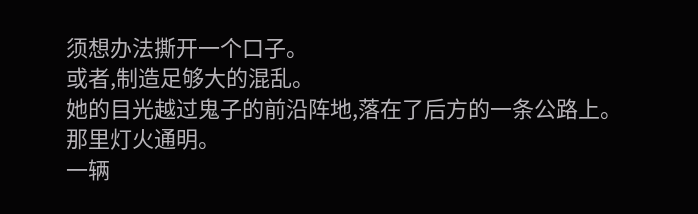须想办法撕开一个口子。
或者,制造足够大的混乱。
她的目光越过鬼子的前沿阵地,落在了后方的一条公路上。
那里灯火通明。
一辆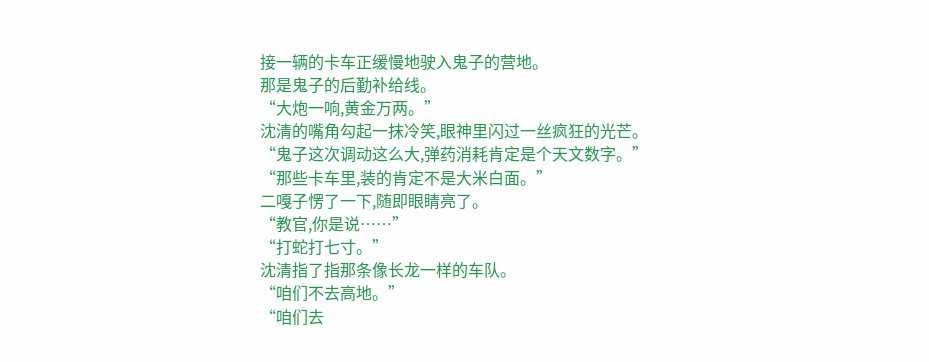接一辆的卡车正缓慢地驶入鬼子的营地。
那是鬼子的后勤补给线。
“大炮一响,黄金万两。”
沈清的嘴角勾起一抹冷笑,眼神里闪过一丝疯狂的光芒。
“鬼子这次调动这么大,弹药消耗肯定是个天文数字。”
“那些卡车里,装的肯定不是大米白面。”
二嘎子愣了一下,随即眼睛亮了。
“教官,你是说……”
“打蛇打七寸。”
沈清指了指那条像长龙一样的车队。
“咱们不去高地。”
“咱们去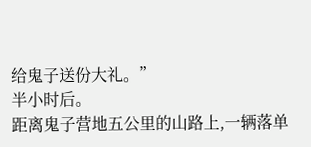给鬼子送份大礼。”
半小时后。
距离鬼子营地五公里的山路上,一辆落单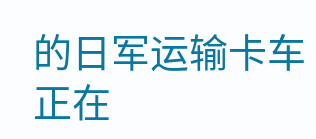的日军运输卡车正在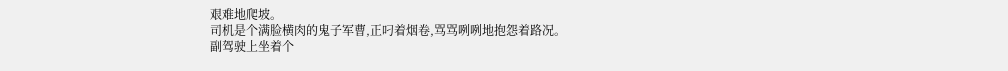艰难地爬坡。
司机是个满脸横肉的鬼子军曹,正叼着烟卷,骂骂咧咧地抱怨着路况。
副驾驶上坐着个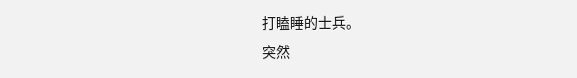打瞌睡的士兵。
突然